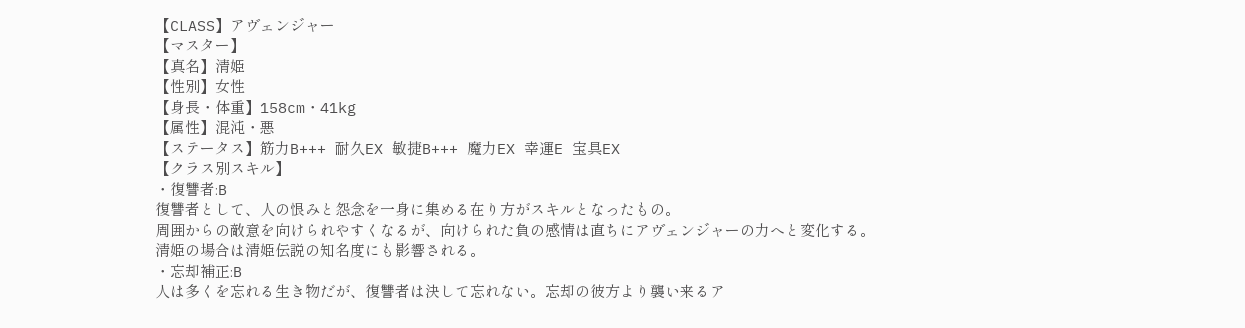【CLASS】アヴェンジャー
【マスター】
【真名】清姫
【性別】女性
【身長・体重】158cm・41kg
【属性】混沌・悪
【ステータス】筋力B+++ 耐久EX 敏捷B+++ 魔力EX 幸運E 宝具EX
【クラス別スキル】
・復讐者:B
復讐者として、人の恨みと怨念を一身に集める在り方がスキルとなったもの。
周囲からの敵意を向けられやすくなるが、向けられた負の感情は直ちにアヴェンジャーの力へと変化する。
清姫の場合は清姫伝説の知名度にも影響される。
・忘却補正:B
人は多くを忘れる生き物だが、復讐者は決して忘れない。忘却の彼方より襲い来るア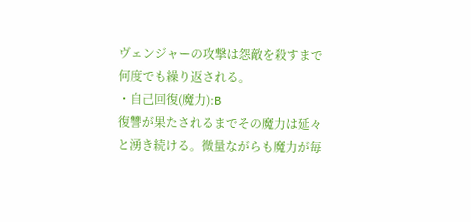ヴェンジャーの攻撃は怨敵を殺すまで何度でも繰り返される。
・自己回復(魔力):B
復讐が果たされるまでその魔力は延々と湧き続ける。微量ながらも魔力が毎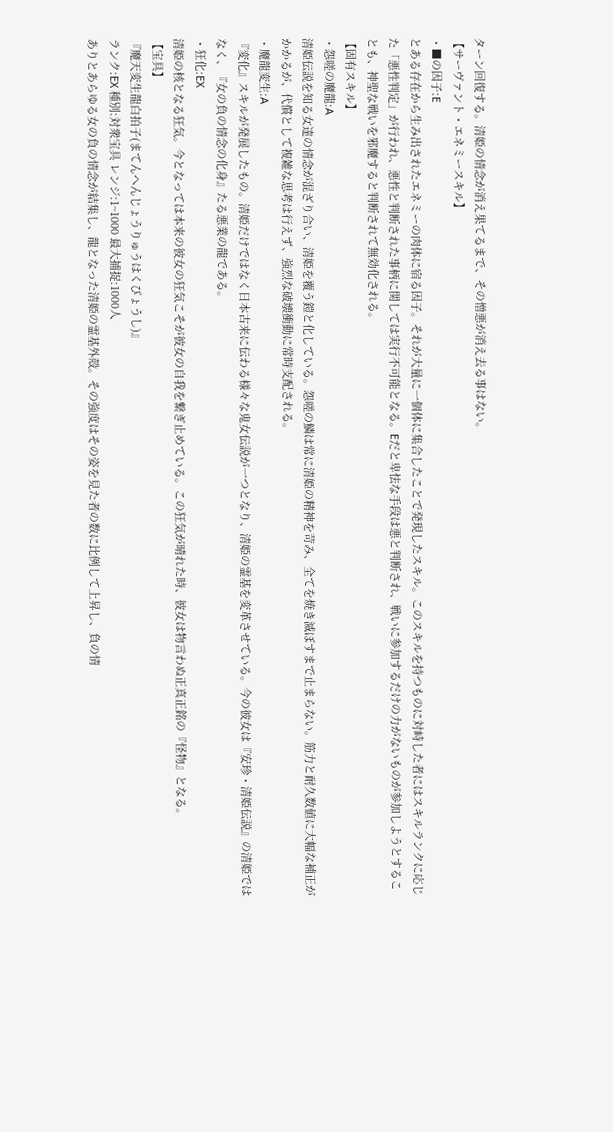ターン回復する。清姫の情念が消え果てるまで、その憎悪が消え去る事はない。
【サーヴァント・エネミースキル】
・■の因子:E
とある存在から生み出されたエネミーの肉体に宿る因子。それが大量に一個体に集合したことで発現したスキル。このスキルを持つものに対峙した者にはスキルランクに応じた「悪性判定」が行われ、悪性と判断された事柄に関しては実行不可能となる。Eだと卑怯な手段は悪と判断され、戦いに参加するだけの力がないものが参加しようとすることも、神聖な戦いを邪魔すると判断されて無効化される。
【固有スキル】
・怨嗟の魔龍:A
清姫伝説を知る女達の情念が混ざり合い、清姫を覆う鎧と化している。怨嗟の鱗は常に清姫の精神を苛み、全てを焼き滅ぼすまで止まらない。筋力と耐久数値に大幅な補正がかかるが、代償として複雑な思考は行えず、強烈な破壊衝動に常時支配される。
・魔龍変生:A
『変化』スキルが発展したもの。清姫だけではなく日本古来に伝わる様々な鬼女伝説が一つとなり、清姫の霊基を変革させている。今の彼女は『安珍・清姫伝説』の清姫ではなく、『女の負の情念の化身』たる悪業の龍である。
・狂化:EX
清姫の核となる狂気。今となっては本来の彼女の狂気こそが彼女の自我を繋ぎ止めている。この狂気が晴れた時、彼女は物言わぬ正真正銘の『怪物』となる。
【宝具】
『魔天変生龍白拍子(まてんへんじょうりゅうはくびょうし)』
ランク:EX 種別:対衆宝具 レンジ:1~1000 最大捕捉:1000人
ありとあらゆる女の負の情念が結集し、龍となった清姫の霊基外殻。その強度はその姿を見た者の数に比例して上昇し、負の情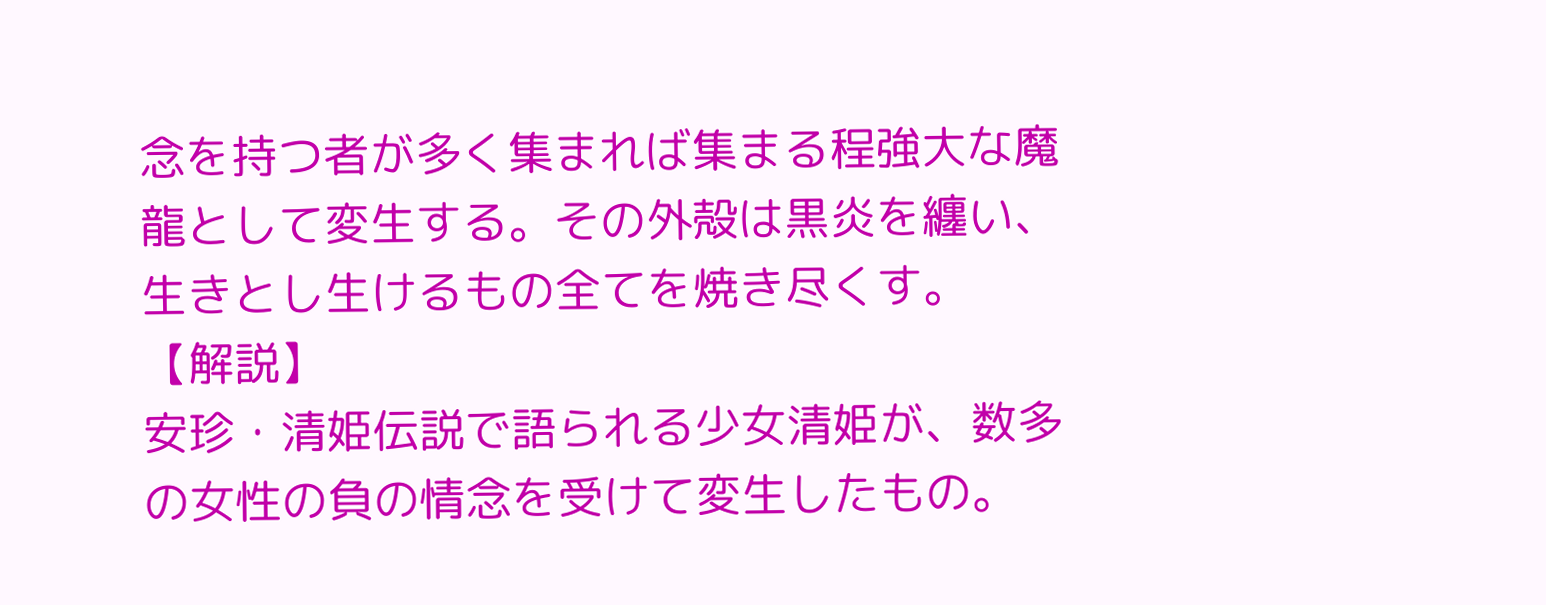念を持つ者が多く集まれば集まる程強大な魔龍として変生する。その外殻は黒炎を纏い、生きとし生けるもの全てを焼き尽くす。
【解説】
安珍・清姫伝説で語られる少女清姫が、数多の女性の負の情念を受けて変生したもの。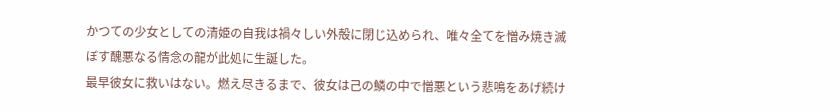かつての少女としての清姫の自我は禍々しい外殻に閉じ込められ、唯々全てを憎み焼き滅ぼす醜悪なる情念の龍が此処に生誕した。
最早彼女に救いはない。燃え尽きるまで、彼女は己の鱗の中で憎悪という悲鳴をあげ続け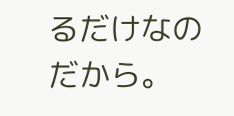るだけなのだから。